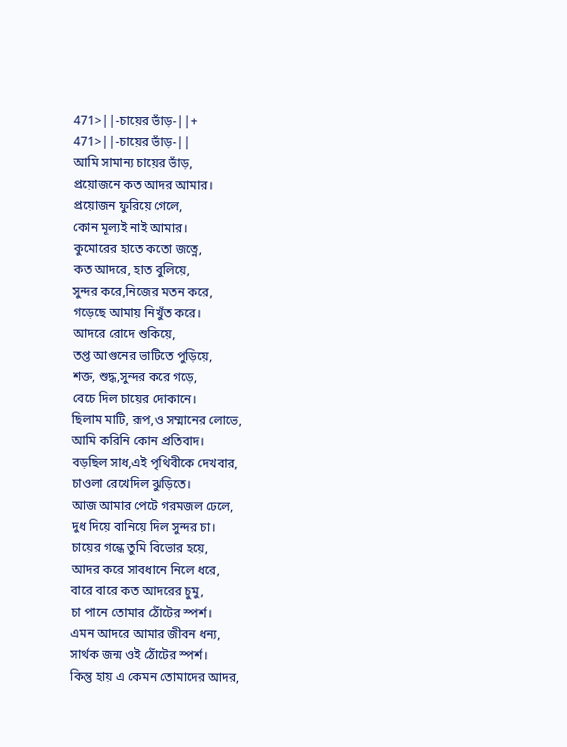471>||-চায়ের ভাঁড়-||+
471>||-চায়ের ভাঁড়-||
আমি সামান্য চায়ের ভাঁড়,
প্রয়োজনে কত আদর আমার।
প্রয়োজন ফুরিয়ে গেলে,
কোন মূল্যই নাই আমার।
কুমোরের হাতে কতো জত্নে,
কত আদরে, হাত বুলিয়ে,
সুন্দর করে,নিজের মতন করে,
গড়েছে আমায় নিখুঁত করে।
আদরে রোদে শুকিয়ে,
তপ্ত আগুনের ভাটিতে পুড়িয়ে,
শক্ত, শুদ্ধ,সুন্দর করে গড়ে,
বেচে দিল চায়ের দোকানে।
ছিলাম মাটি, রূপ,ও সম্মানের লোভে,
আমি করিনি কোন প্রতিবাদ।
বড়ছিল সাধ,এই পৃথিবীকে দেখবার,
চাওলা রেখেদিল ঝুড়িতে।
আজ আমার পেটে গরমজল ঢেলে,
দুধ দিয়ে বানিয়ে দিল সুন্দর চা।
চায়ের গন্ধে তুমি বিভোর হয়ে,
আদর করে সাবধানে নিলে ধরে,
বারে বারে কত আদরের চুমু,
চা পানে তোমার ঠোঁটের স্পর্শ।
এমন আদরে আমার জীবন ধন্য,
সার্থক জন্ম ওই ঠোঁটের স্পর্শ।
কিন্তু হায় এ কেমন তোমাদের আদর,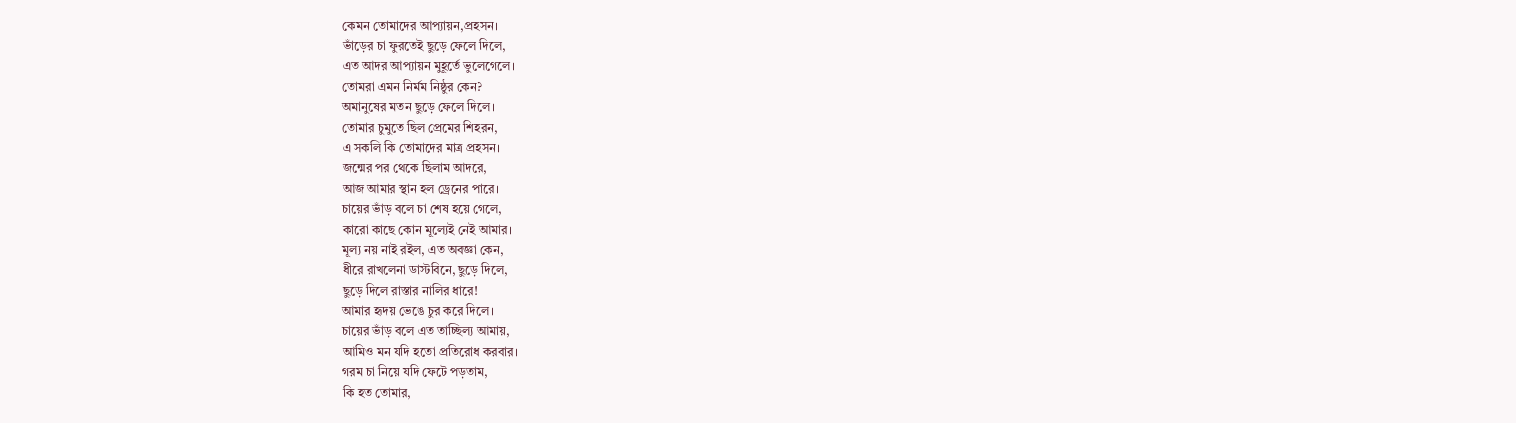কেমন তোমাদের আপ্যায়ন,প্রহসন।
ভাঁড়ের চা ফুরতেই ছুড়ে ফেলে দিলে,
এত আদর আপ্যায়ন মুহূর্তে ভুলেগেলে।
তোমরা এমন নির্মম নিষ্ঠুর কেন?
অমানুষের মতন ছুড়ে ফেলে দিলে।
তোমার চুমুতে ছিল প্রেমের শিহরন,
এ সকলি কি তোমাদের মাত্র প্রহসন।
জন্মের পর থেকে ছিলাম আদরে,
আজ আমার স্থান হল ড্রেনের পারে।
চায়ের ভাঁড় বলে চা শেষ হয়ে গেলে,
কারো কাছে কোন মূল্যেই নেই আমার।
মূল্য নয় নাই রইল, এত অবজ্ঞা কেন,
ধীরে রাখলেনা ডাস্টবিনে, ছুড়ে দিলে,
ছুড়ে দিলে রাস্তার নালির ধারে!
আমার হৃদয় ভেঙে চুর করে দিলে।
চায়ের ভাঁড় বলে এত তাচ্ছিল্য আমায়,
আমিও মন যদি হতো প্রতিরোধ করবার।
গরম চা নিয়ে যদি ফেটে পড়তাম,
কি হত তোমার,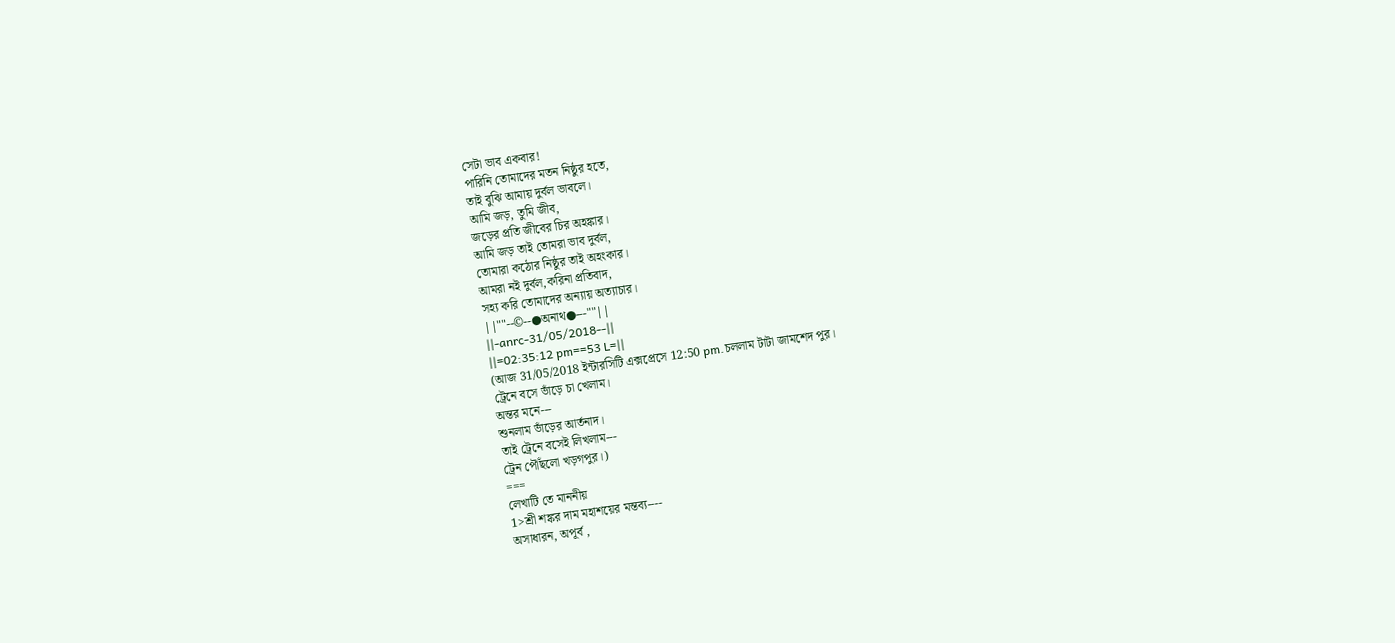সেটা ভাব একবার!
পারিনি তোমাদের মতন নিষ্ঠুর হতে,
তাই বুঝি আমায় দুর্বল ভাবলে।
আমি জড়, তুমি জীব,
জড়ের প্রতি জীবের চির অহঙ্কার।
আমি জড় তাই তোমরা ভাব দুর্বল,
তোমারা কঠোর নিষ্ঠুর তাই অহংকার।
আমরা নই দুর্বল,করিনা প্রতিবাদ,
সহ্য করি তোমাদের অন্যায় অত্যাচার।
||""--©--●অনাথ●---""||
||-anrc-31/05/2018--||
||=02:35:12 pm==53 L=||
(আজ 31/05/2018 ইন্টারসিটি এক্সপ্রেসে 12:50 pm.চললাম টাটা জামশেদ পুর।
ট্রেনে বসে ভাঁড়ে চা খেলাম।
অন্তর মনে---
শুনলাম ভাঁড়ের আর্তনাদ।
তাই ট্রেনে বসেই লিখলাম---
ট্রেন পৌঁছলো খড়গপুর।)
===
লেখাটি তে মাননীয়
1>শ্রী শঙ্কর দাম মহাশয়ের মন্তব্য----
অসাধারন, অপূর্ব ,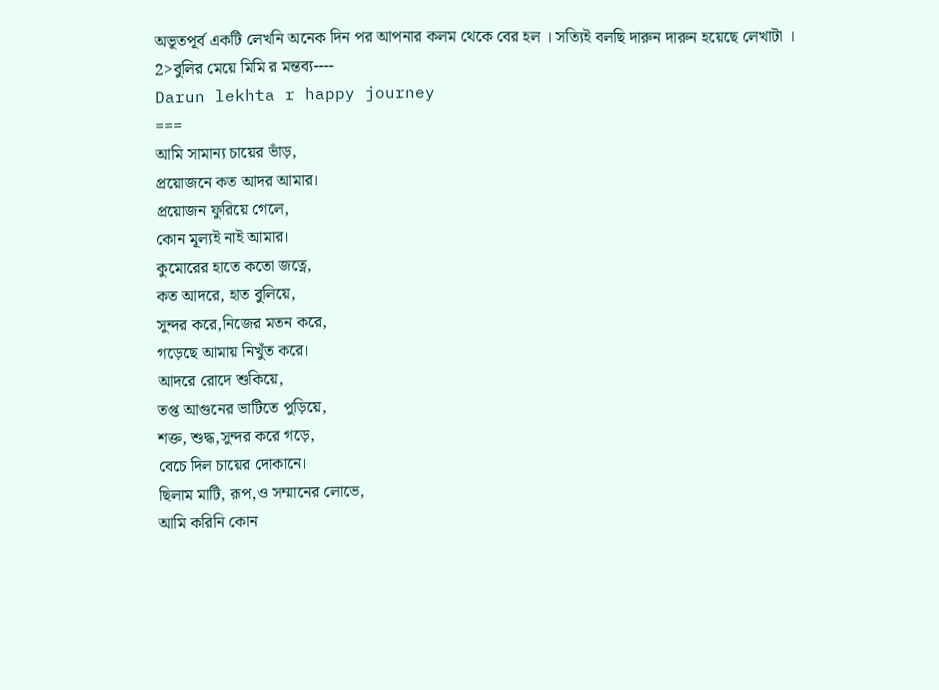অভূতপূর্ব একটি লেখনি অনেক দিন পর আপনার কলম থেকে বের হল । সত্যিই বলছি দারুন দারুন হয়েছে লেখাটা ।
2>বুলির মেয়ে মিমি র মন্তব্য----
Darun lekhta r happy journey
===
আমি সামান্য চায়ের ভাঁড়,
প্রয়োজনে কত আদর আমার।
প্রয়োজন ফুরিয়ে গেলে,
কোন মূল্যই নাই আমার।
কুমোরের হাতে কতো জত্নে,
কত আদরে, হাত বুলিয়ে,
সুন্দর করে,নিজের মতন করে,
গড়েছে আমায় নিখুঁত করে।
আদরে রোদে শুকিয়ে,
তপ্ত আগুনের ভাটিতে পুড়িয়ে,
শক্ত, শুদ্ধ,সুন্দর করে গড়ে,
বেচে দিল চায়ের দোকানে।
ছিলাম মাটি, রূপ,ও সম্মানের লোভে,
আমি করিনি কোন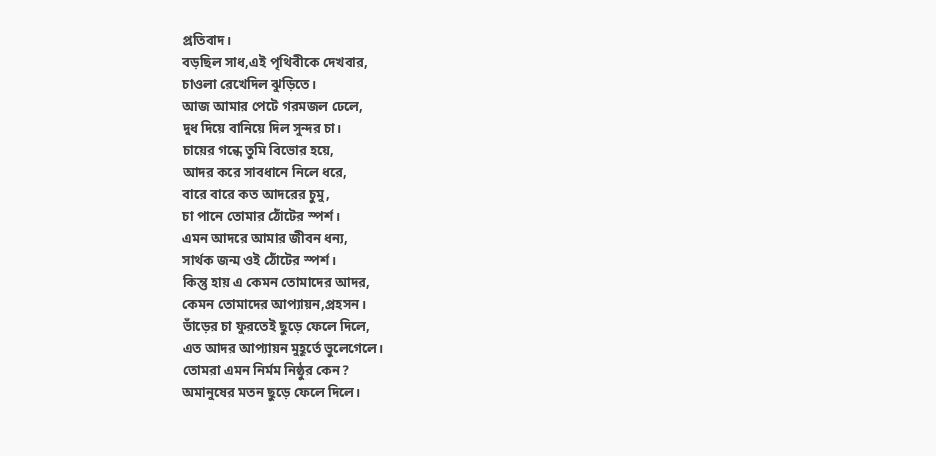প্রতিবাদ।
বড়ছিল সাধ,এই পৃথিবীকে দেখবার,
চাওলা রেখেদিল ঝুড়িতে।
আজ আমার পেটে গরমজল ঢেলে,
দুধ দিয়ে বানিয়ে দিল সুন্দর চা।
চায়ের গন্ধে তুমি বিভোর হয়ে,
আদর করে সাবধানে নিলে ধরে,
বারে বারে কত আদরের চুমু,
চা পানে তোমার ঠোঁটের স্পর্শ।
এমন আদরে আমার জীবন ধন্য,
সার্থক জন্ম ওই ঠোঁটের স্পর্শ।
কিন্তু হায় এ কেমন তোমাদের আদর,
কেমন তোমাদের আপ্যায়ন,প্রহসন।
ভাঁড়ের চা ফুরতেই ছুড়ে ফেলে দিলে,
এত আদর আপ্যায়ন মুহূর্তে ভুলেগেলে।
তোমরা এমন নির্মম নিষ্ঠুর কেন?
অমানুষের মতন ছুড়ে ফেলে দিলে।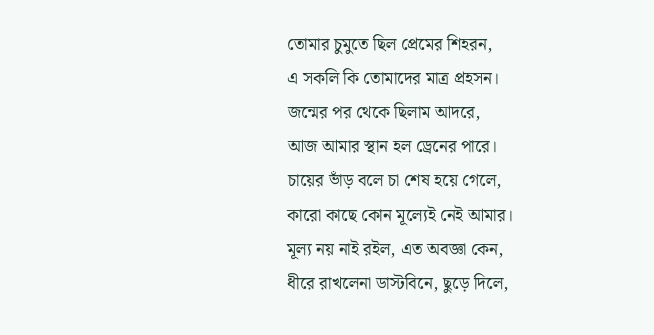তোমার চুমুতে ছিল প্রেমের শিহরন,
এ সকলি কি তোমাদের মাত্র প্রহসন।
জন্মের পর থেকে ছিলাম আদরে,
আজ আমার স্থান হল ড্রেনের পারে।
চায়ের ভাঁড় বলে চা শেষ হয়ে গেলে,
কারো কাছে কোন মূল্যেই নেই আমার।
মূল্য নয় নাই রইল, এত অবজ্ঞা কেন,
ধীরে রাখলেনা ডাস্টবিনে, ছুড়ে দিলে,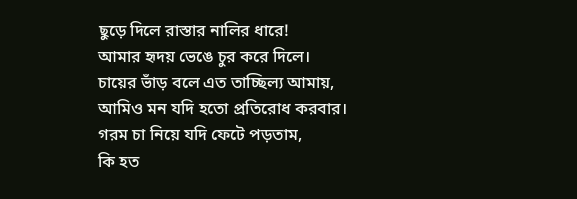ছুড়ে দিলে রাস্তার নালির ধারে!
আমার হৃদয় ভেঙে চুর করে দিলে।
চায়ের ভাঁড় বলে এত তাচ্ছিল্য আমায়,
আমিও মন যদি হতো প্রতিরোধ করবার।
গরম চা নিয়ে যদি ফেটে পড়তাম,
কি হত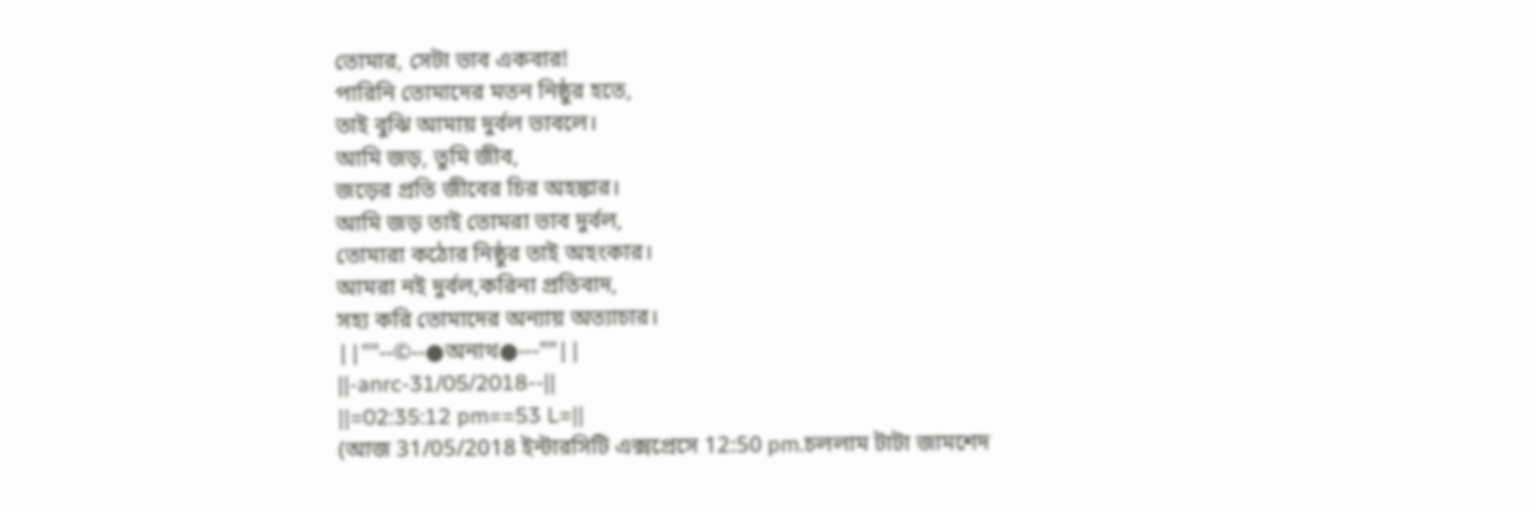তোমার, সেটা ভাব একবার!
পারিনি তোমাদের মতন নিষ্ঠুর হতে,
তাই বুঝি আমায় দুর্বল ভাবলে।
আমি জড়, তুমি জীব,
জড়ের প্রতি জীবের চির অহঙ্কার।
আমি জড় তাই তোমরা ভাব দুর্বল,
তোমারা কঠোর নিষ্ঠুর তাই অহংকার।
আমরা নই দুর্বল,করিনা প্রতিবাদ,
সহ্য করি তোমাদের অন্যায় অত্যাচার।
||""--©--●অনাথ●---""||
||-anrc-31/05/2018--||
||=02:35:12 pm==53 L=||
(আজ 31/05/2018 ইন্টারসিটি এক্সপ্রেসে 12:50 pm.চললাম টাটা জামশেদ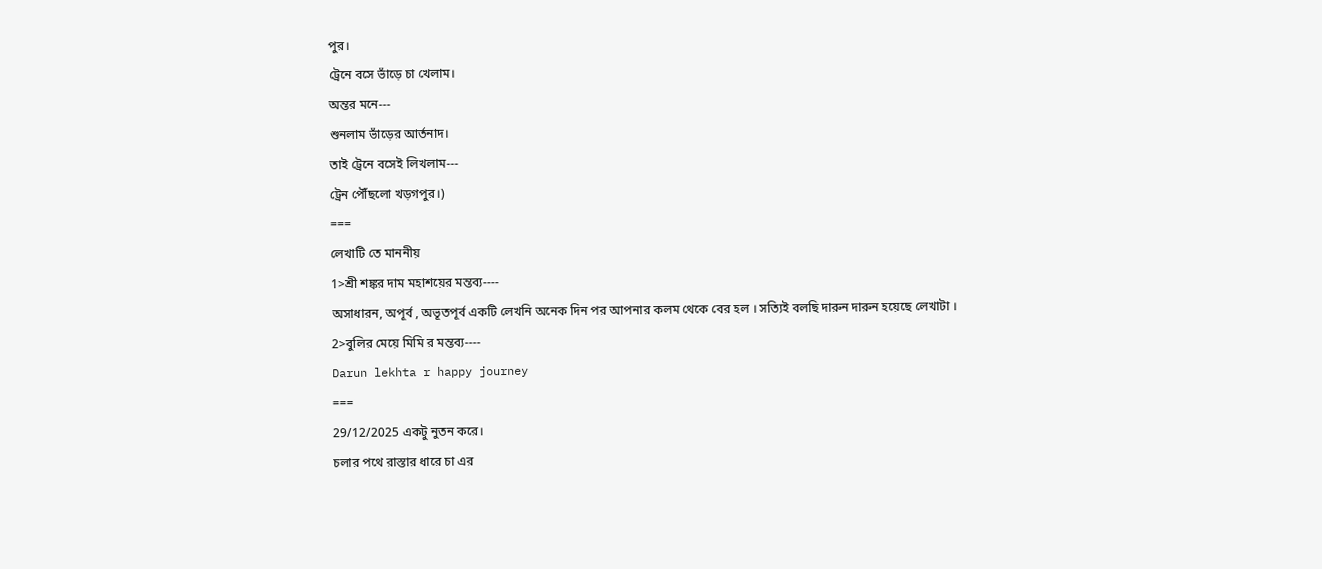পুর।
ট্রেনে বসে ভাঁড়ে চা খেলাম।
অন্তর মনে---
শুনলাম ভাঁড়ের আর্তনাদ।
তাই ট্রেনে বসেই লিখলাম---
ট্রেন পৌঁছলো খড়গপুর।)
===
লেখাটি তে মাননীয়
1>শ্রী শঙ্কর দাম মহাশয়ের মন্তব্য----
অসাধারন, অপূর্ব , অভূতপূর্ব একটি লেখনি অনেক দিন পর আপনার কলম থেকে বের হল । সত্যিই বলছি দারুন দারুন হয়েছে লেখাটা ।
2>বুলির মেয়ে মিমি র মন্তব্য----
Darun lekhta r happy journey
===
29/12/2025 একটু নুতন করে।
চলার পথে রাস্তার ধারে চা এর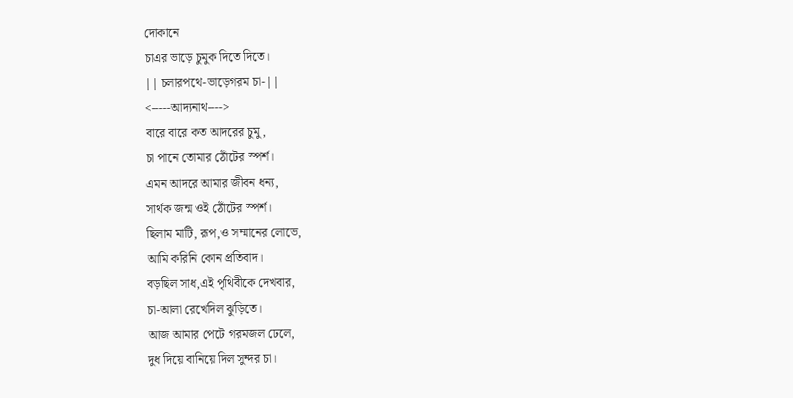দোকানে
চাএর ভাড়ে চুমুক দিতে দিতে।
|| চলারপথে-ভাড়েগরম চা-||
<-----আদ্যনাথ---->
বারে বারে কত আদরের চুমু,
চা পানে তোমার ঠোঁটের স্পর্শ।
এমন আদরে আমার জীবন ধন্য,
সার্থক জন্ম ওই ঠোঁটের স্পর্শ।
ছিলাম মাটি, রূপ,ও সম্মানের লোভে,
আমি করিনি কোন প্রতিবাদ।
বড়ছিল সাধ,এই পৃথিবীকে দেখবার,
চা-আলা রেখেদিল ঝুড়িতে।
আজ আমার পেটে গরমজল ঢেলে,
দুধ দিয়ে বানিয়ে দিল সুন্দর চা।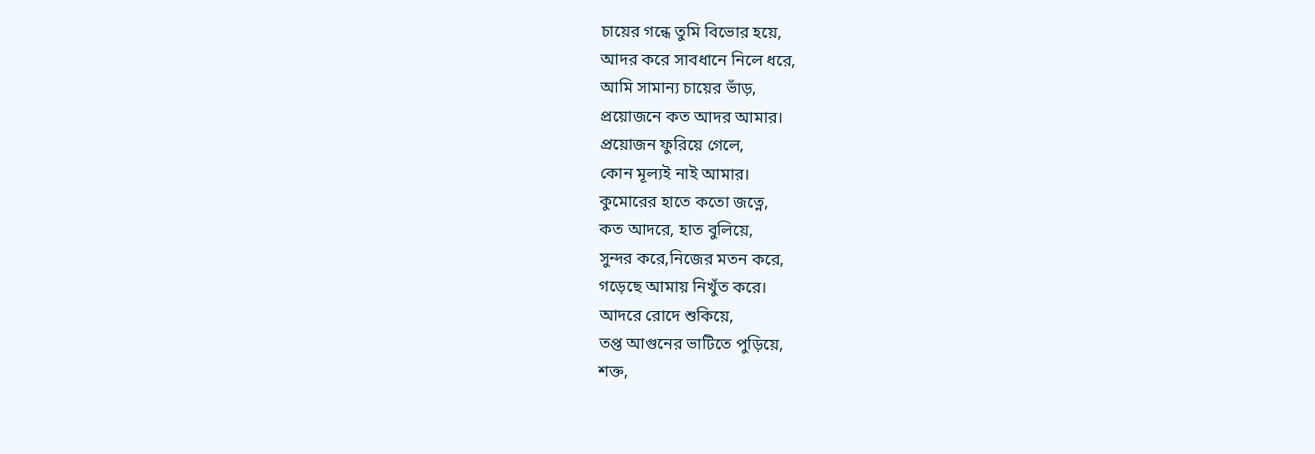চায়ের গন্ধে তুমি বিভোর হয়ে,
আদর করে সাবধানে নিলে ধরে,
আমি সামান্য চায়ের ভাঁড়,
প্রয়োজনে কত আদর আমার।
প্রয়োজন ফুরিয়ে গেলে,
কোন মূল্যই নাই আমার।
কুমোরের হাতে কতো জত্নে,
কত আদরে, হাত বুলিয়ে,
সুন্দর করে,নিজের মতন করে,
গড়েছে আমায় নিখুঁত করে।
আদরে রোদে শুকিয়ে,
তপ্ত আগুনের ভাটিতে পুড়িয়ে,
শক্ত,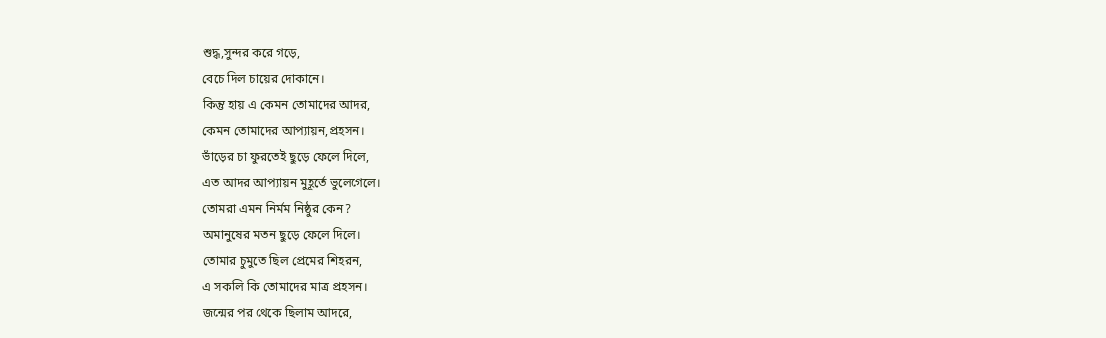শুদ্ধ,সুন্দর করে গড়ে,
বেচে দিল চায়ের দোকানে।
কিন্তু হায় এ কেমন তোমাদের আদর,
কেমন তোমাদের আপ্যায়ন,প্রহসন।
ভাঁড়ের চা ফুরতেই ছুড়ে ফেলে দিলে,
এত আদর আপ্যায়ন মুহূর্তে ভুলেগেলে।
তোমরা এমন নির্মম নিষ্ঠুর কেন?
অমানুষের মতন ছুড়ে ফেলে দিলে।
তোমার চুমুতে ছিল প্রেমের শিহরন,
এ সকলি কি তোমাদের মাত্র প্রহসন।
জন্মের পর থেকে ছিলাম আদরে,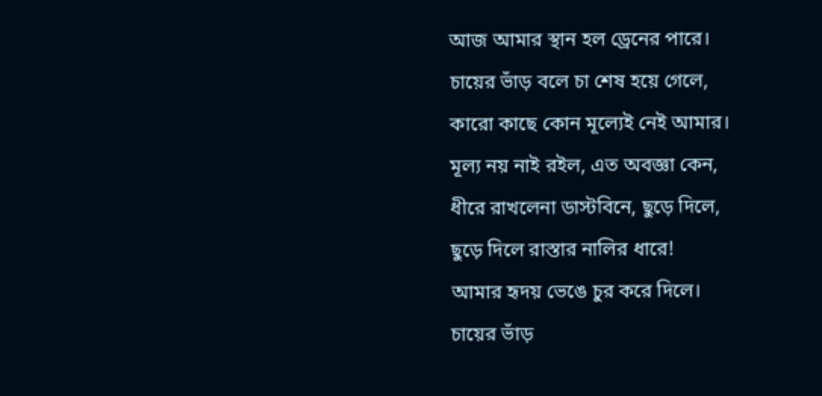আজ আমার স্থান হল ড্রেনের পারে।
চায়ের ভাঁড় বলে চা শেষ হয়ে গেলে,
কারো কাছে কোন মূল্যেই নেই আমার।
মূল্য নয় নাই রইল, এত অবজ্ঞা কেন,
ধীরে রাখলেনা ডাস্টবিনে, ছুড়ে দিলে,
ছুড়ে দিলে রাস্তার নালির ধারে!
আমার হৃদয় ভেঙে চুর করে দিলে।
চায়ের ভাঁড়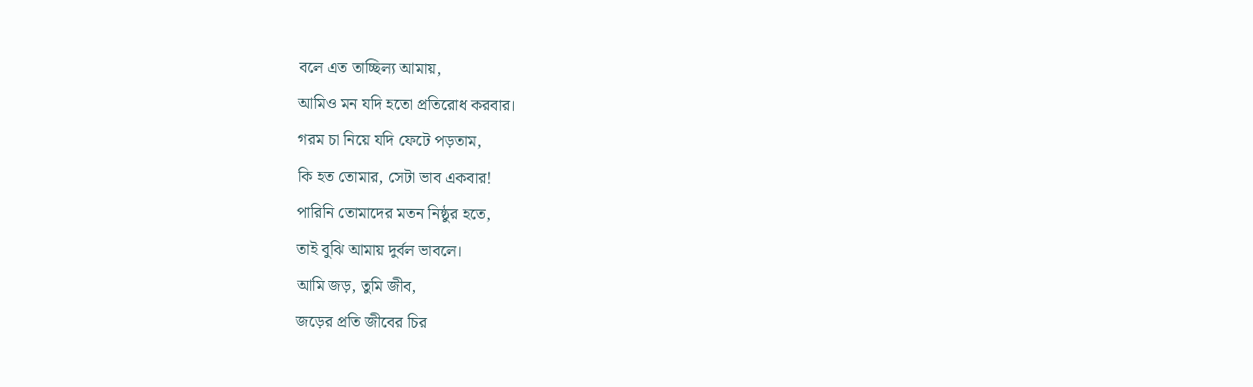বলে এত তাচ্ছিল্য আমায়,
আমিও মন যদি হতো প্রতিরোধ করবার।
গরম চা নিয়ে যদি ফেটে পড়তাম,
কি হত তোমার, সেটা ভাব একবার!
পারিনি তোমাদের মতন নিষ্ঠুর হতে,
তাই বুঝি আমায় দুর্বল ভাবলে।
আমি জড়, তুমি জীব,
জড়ের প্রতি জীবের চির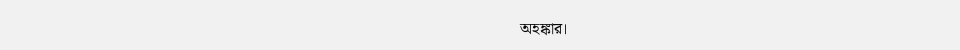অহঙ্কার।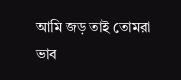আমি জড় তাই তোমরা ভাব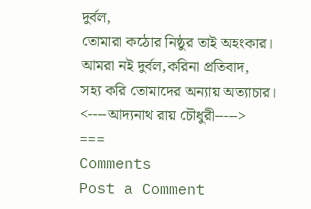দুর্বল,
তোমারা কঠোর নিষ্ঠুর তাই অহংকার।
আমরা নই দুর্বল,করিনা প্রতিবাদ,
সহ্য করি তোমাদের অন্যায় অত্যাচার।
<----আদ্যনাথ রায় চৌধুরী----->
===
Comments
Post a Comment